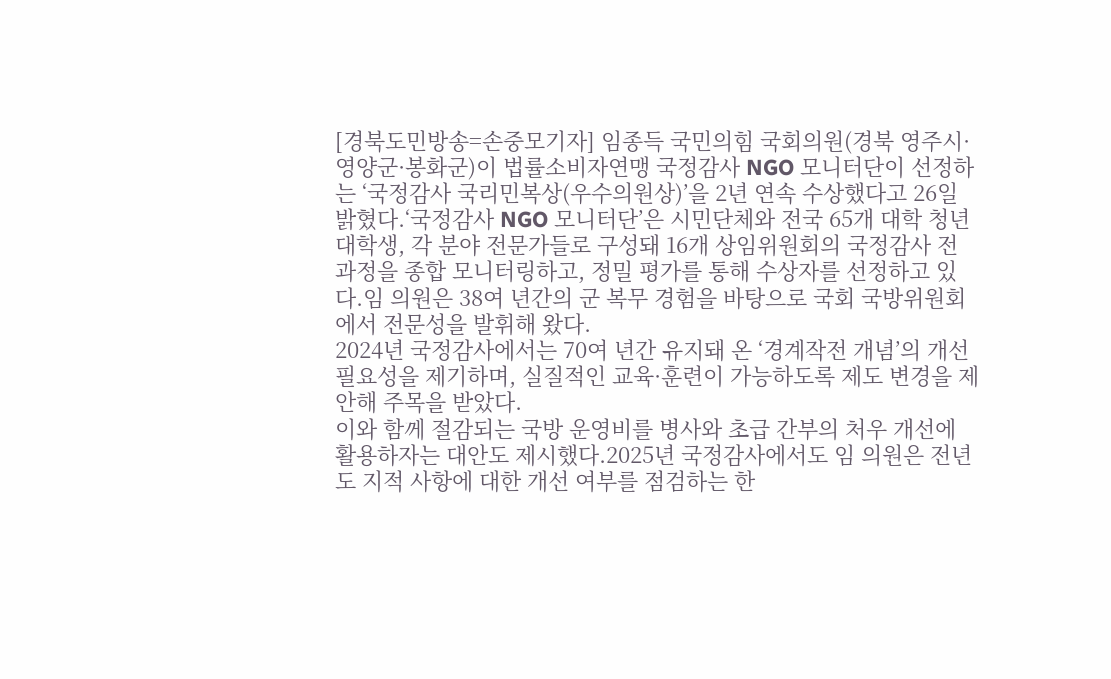[경북도민방송=손중모기자] 임종득 국민의힘 국회의원(경북 영주시·영양군·봉화군)이 법률소비자연맹 국정감사 NGO 모니터단이 선정하는 ‘국정감사 국리민복상(우수의원상)’을 2년 연속 수상했다고 26일 밝혔다.‘국정감사 NGO 모니터단’은 시민단체와 전국 65개 대학 청년 대학생, 각 분야 전문가들로 구성돼 16개 상임위원회의 국정감사 전 과정을 종합 모니터링하고, 정밀 평가를 통해 수상자를 선정하고 있다.임 의원은 38여 년간의 군 복무 경험을 바탕으로 국회 국방위원회에서 전문성을 발휘해 왔다.
2024년 국정감사에서는 70여 년간 유지돼 온 ‘경계작전 개념’의 개선 필요성을 제기하며, 실질적인 교육·훈련이 가능하도록 제도 변경을 제안해 주목을 받았다.
이와 함께 절감되는 국방 운영비를 병사와 초급 간부의 처우 개선에 활용하자는 대안도 제시했다.2025년 국정감사에서도 임 의원은 전년도 지적 사항에 대한 개선 여부를 점검하는 한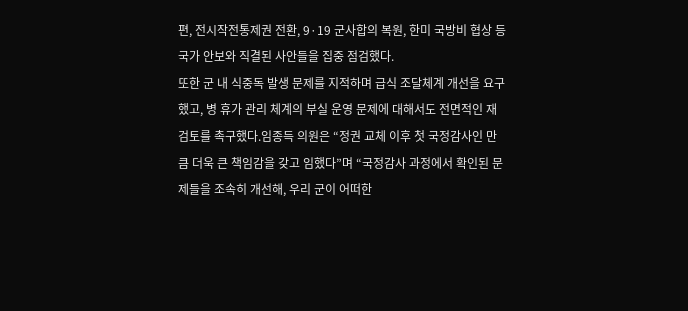편, 전시작전통제권 전환, 9·19 군사합의 복원, 한미 국방비 협상 등 국가 안보와 직결된 사안들을 집중 점검했다.
또한 군 내 식중독 발생 문제를 지적하며 급식 조달체계 개선을 요구했고, 병 휴가 관리 체계의 부실 운영 문제에 대해서도 전면적인 재검토를 촉구했다.임종득 의원은 “정권 교체 이후 첫 국정감사인 만큼 더욱 큰 책임감을 갖고 임했다”며 “국정감사 과정에서 확인된 문제들을 조속히 개선해, 우리 군이 어떠한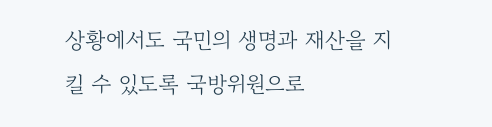상황에서도 국민의 생명과 재산을 지킬 수 있도록 국방위원으로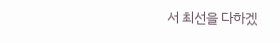서 최선을 다하겠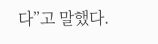다”고 말했다.